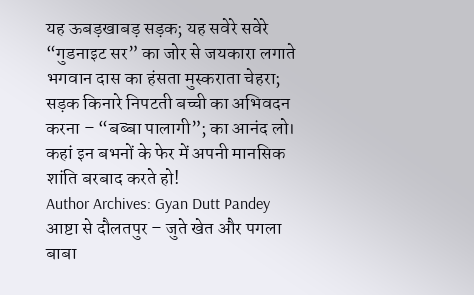यह ऊबड़खाबड़ सड़क; यह सवेरे सवेरे “गुडनाइट सर” का जोर से जयकारा लगाते भगवान दास का हंसता मुस्कराता चेहरा; सड़क किनारे निपटती बच्ची का अभिवदन करना – “बब्बा पालागी”; का आनंद लो। कहां इन बभनों के फेर में अपनी मानसिक शांति बरबाद करते हो!
Author Archives: Gyan Dutt Pandey
आष्टा से दौलतपुर – जुते खेत और पगला बाबा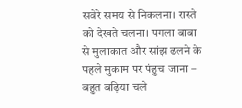सवेरे समय से निकलना। रास्ते को देखते चलना। पगला बाबा से मुलाकात और सांझ ढलने के पहले मुकाम पर पंहुच जाना – बहुत बढ़िया चले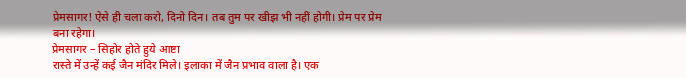प्रेमसागर! ऐसे ही चला करो, दिनो दिन। तब तुम पर खीझ भी नहीं होगी। प्रेम पर प्रेम बना रहेगा।
प्रेमसागर – सिहोर होते हुये आष्टा
रास्ते में उन्हें कई जैन मंदिर मिले। इलाका में जैन प्रभाव वाला है। एक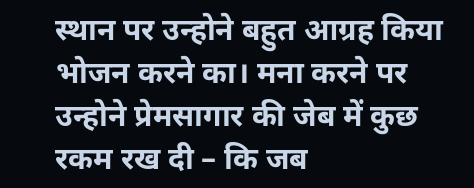स्थान पर उन्होने बहुत आग्रह किया भोजन करने का। मना करने पर उन्होने प्रेमसागार की जेब में कुछ रकम रख दी – कि जब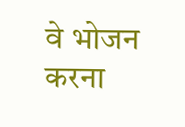वे भोजन करना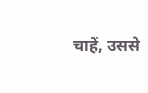चाहें, उससे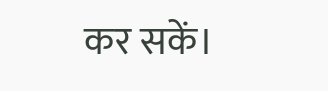कर सकें।